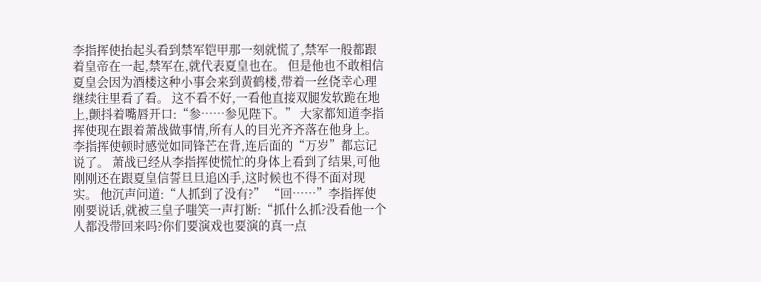李指挥使抬起头看到禁军铠甲那一刻就慌了,禁军一般都跟着皇帝在一起,禁军在,就代表夏皇也在。 但是他也不敢相信夏皇会因为酒楼这种小事会来到黄鹤楼,带着一丝侥幸心理继续往里看了看。 这不看不好,一看他直接双腿发软跪在地上,颤抖着嘴唇开口:“参……参见陛下。” 大家都知道李指挥使现在跟着萧战做事情,所有人的目光齐齐落在他身上。 李指挥使顿时感觉如同锋芒在背,连后面的“万岁”都忘记说了。 萧战已经从李指挥使慌忙的身体上看到了结果,可他刚刚还在跟夏皇信誓旦旦追凶手,这时候也不得不面对现实。 他沉声问道:“人抓到了没有?” “回……”李指挥使刚要说话,就被三皇子嗤笑一声打断:“抓什么抓?没看他一个人都没带回来吗?你们要演戏也要演的真一点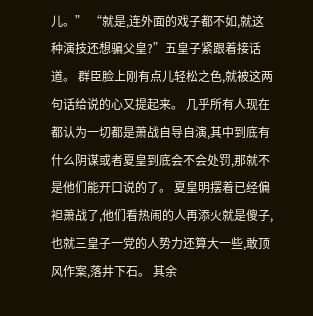儿。” “就是,连外面的戏子都不如,就这种演技还想骗父皇?”五皇子紧跟着接话道。 群臣脸上刚有点儿轻松之色,就被这两句话给说的心又提起来。 几乎所有人现在都认为一切都是萧战自导自演,其中到底有什么阴谋或者夏皇到底会不会处罚,那就不是他们能开口说的了。 夏皇明摆着已经偏袒萧战了,他们看热闹的人再添火就是傻子,也就三皇子一党的人势力还算大一些,敢顶风作案,落井下石。 其余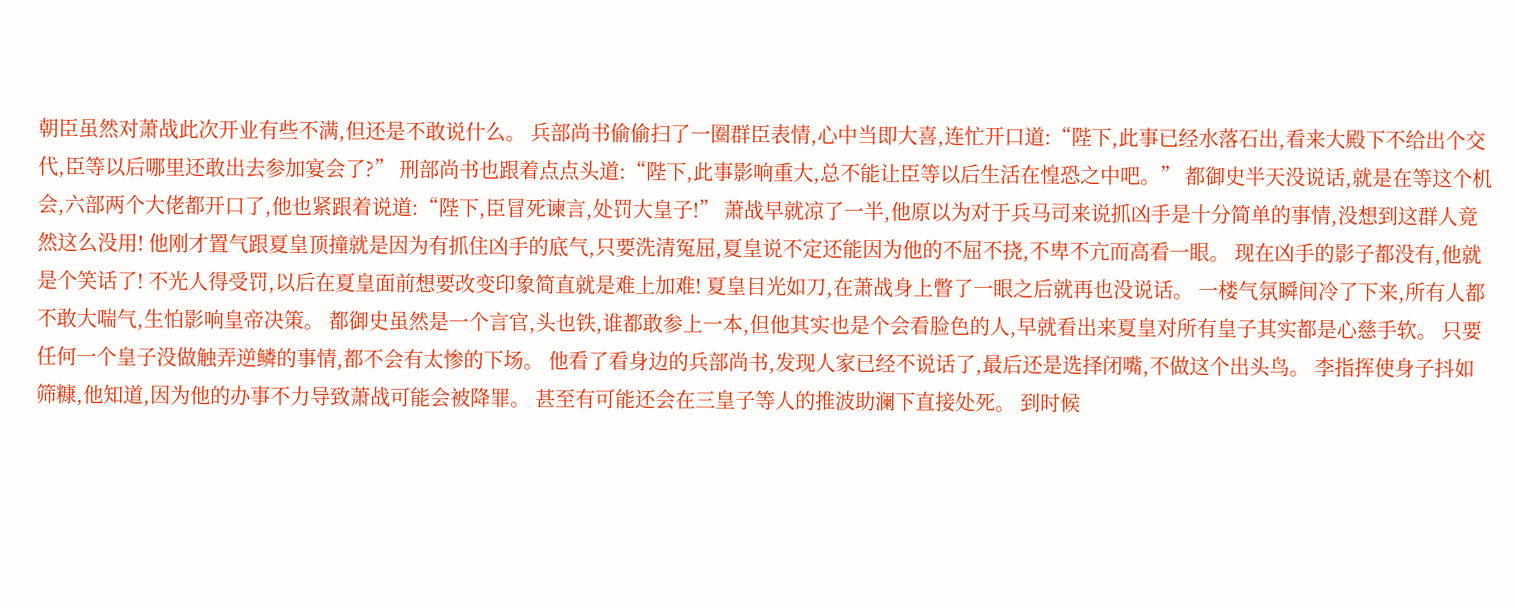朝臣虽然对萧战此次开业有些不满,但还是不敢说什么。 兵部尚书偷偷扫了一圈群臣表情,心中当即大喜,连忙开口道:“陛下,此事已经水落石出,看来大殿下不给出个交代,臣等以后哪里还敢出去参加宴会了?” 刑部尚书也跟着点点头道:“陛下,此事影响重大,总不能让臣等以后生活在惶恐之中吧。” 都御史半天没说话,就是在等这个机会,六部两个大佬都开口了,他也紧跟着说道:“陛下,臣冒死谏言,处罚大皇子!” 萧战早就凉了一半,他原以为对于兵马司来说抓凶手是十分简单的事情,没想到这群人竟然这么没用! 他刚才置气跟夏皇顶撞就是因为有抓住凶手的底气,只要洗清冤屈,夏皇说不定还能因为他的不屈不挠,不卑不亢而高看一眼。 现在凶手的影子都没有,他就是个笑话了! 不光人得受罚,以后在夏皇面前想要改变印象简直就是难上加难! 夏皇目光如刀,在萧战身上瞥了一眼之后就再也没说话。 一楼气氛瞬间冷了下来,所有人都不敢大喘气,生怕影响皇帝决策。 都御史虽然是一个言官,头也铁,谁都敢参上一本,但他其实也是个会看脸色的人,早就看出来夏皇对所有皇子其实都是心慈手软。 只要任何一个皇子没做触弄逆鳞的事情,都不会有太惨的下场。 他看了看身边的兵部尚书,发现人家已经不说话了,最后还是选择闭嘴,不做这个出头鸟。 李指挥使身子抖如筛糠,他知道,因为他的办事不力导致萧战可能会被降罪。 甚至有可能还会在三皇子等人的推波助澜下直接处死。 到时候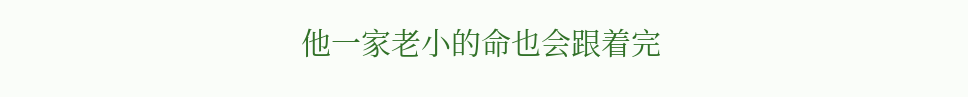他一家老小的命也会跟着完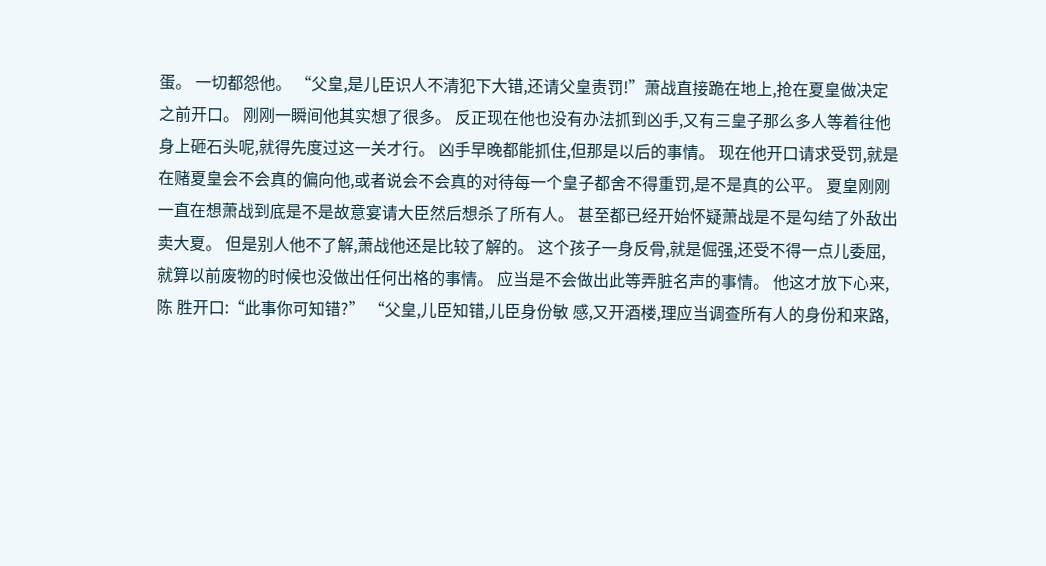蛋。 一切都怨他。 “父皇,是儿臣识人不清犯下大错,还请父皇责罚!”萧战直接跪在地上,抢在夏皇做决定之前开口。 刚刚一瞬间他其实想了很多。 反正现在他也没有办法抓到凶手,又有三皇子那么多人等着往他身上砸石头呢,就得先度过这一关才行。 凶手早晚都能抓住,但那是以后的事情。 现在他开口请求受罚,就是在赌夏皇会不会真的偏向他,或者说会不会真的对待每一个皇子都舍不得重罚,是不是真的公平。 夏皇刚刚一直在想萧战到底是不是故意宴请大臣然后想杀了所有人。 甚至都已经开始怀疑萧战是不是勾结了外敌出卖大夏。 但是别人他不了解,萧战他还是比较了解的。 这个孩子一身反骨,就是倔强,还受不得一点儿委屈,就算以前废物的时候也没做出任何出格的事情。 应当是不会做出此等弄脏名声的事情。 他这才放下心来,陈 胜开口:“此事你可知错?” “父皇,儿臣知错,儿臣身份敏 感,又开酒楼,理应当调查所有人的身份和来路,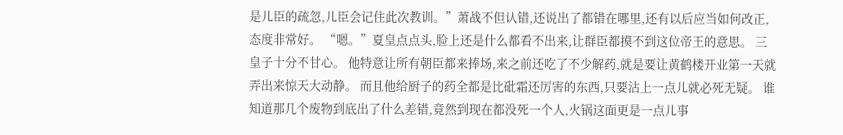是儿臣的疏忽,儿臣会记住此次教训。”萧战不但认错,还说出了都错在哪里,还有以后应当如何改正,态度非常好。 “嗯。”夏皇点点头,脸上还是什么都看不出来,让群臣都摸不到这位帝王的意思。 三皇子十分不甘心。 他特意让所有朝臣都来捧场,来之前还吃了不少解药,就是要让黄鹤楼开业第一天就弄出来惊天大动静。 而且他给厨子的药全都是比砒霜还厉害的东西,只要沾上一点儿就必死无疑。 谁知道那几个废物到底出了什么差错,竟然到现在都没死一个人,火锅这面更是一点儿事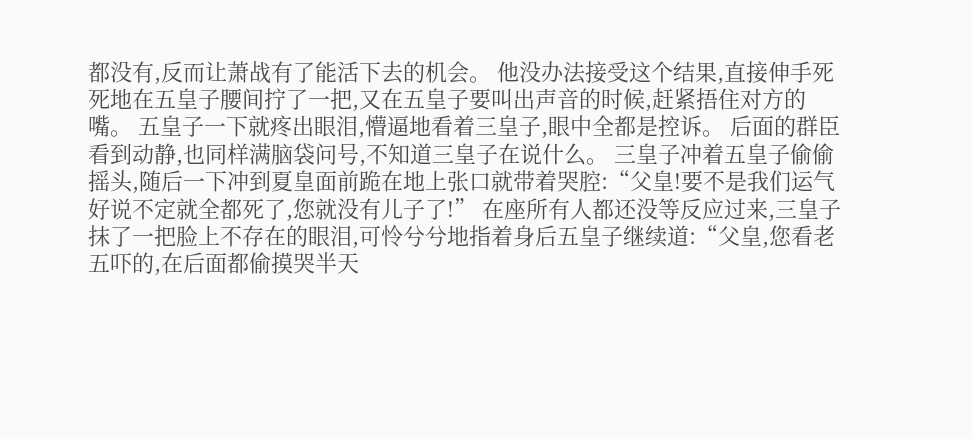都没有,反而让萧战有了能活下去的机会。 他没办法接受这个结果,直接伸手死死地在五皇子腰间拧了一把,又在五皇子要叫出声音的时候,赶紧捂住对方的嘴。 五皇子一下就疼出眼泪,懵逼地看着三皇子,眼中全都是控诉。 后面的群臣看到动静,也同样满脑袋问号,不知道三皇子在说什么。 三皇子冲着五皇子偷偷摇头,随后一下冲到夏皇面前跪在地上张口就带着哭腔:“父皇!要不是我们运气好说不定就全都死了,您就没有儿子了!” 在座所有人都还没等反应过来,三皇子抹了一把脸上不存在的眼泪,可怜兮兮地指着身后五皇子继续道:“父皇,您看老五吓的,在后面都偷摸哭半天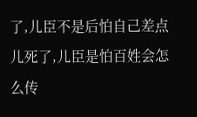了,儿臣不是后怕自己差点儿死了,儿臣是怕百姓会怎么传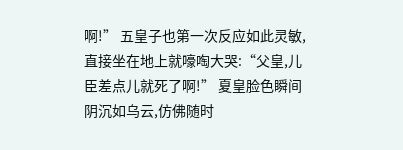啊!” 五皇子也第一次反应如此灵敏,直接坐在地上就嚎啕大哭:“父皇,儿臣差点儿就死了啊!” 夏皇脸色瞬间阴沉如乌云,仿佛随时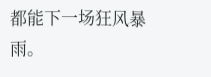都能下一场狂风暴 雨。